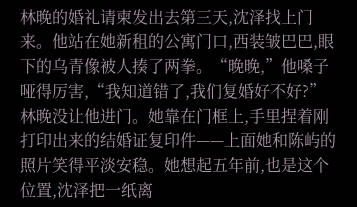林晚的婚礼请柬发出去第三天,沈泽找上门来。他站在她新租的公寓门口,西装皱巴巴,眼下的乌青像被人揍了两拳。“晚晚,”他嗓子哑得厉害,“我知道错了,我们复婚好不好?” 林晚没让他进门。她靠在门框上,手里捏着刚打印出来的结婚证复印件——上面她和陈屿的照片笑得平淡安稳。她想起五年前,也是这个位置,沈泽把一纸离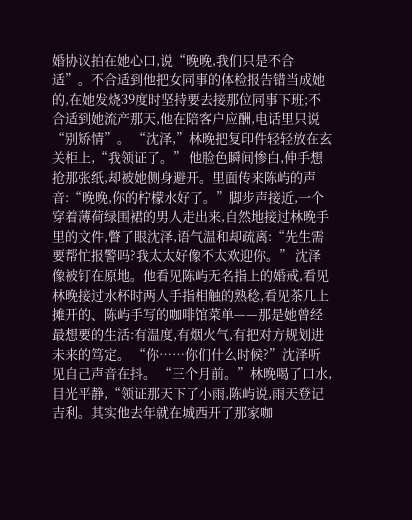婚协议拍在她心口,说“晚晚,我们只是不合适”。不合适到他把女同事的体检报告错当成她的,在她发烧39度时坚持要去接那位同事下班;不合适到她流产那天,他在陪客户应酬,电话里只说“别矫情”。 “沈泽,”林晚把复印件轻轻放在玄关柜上,“我领证了。” 他脸色瞬间惨白,伸手想抢那张纸,却被她侧身避开。里面传来陈屿的声音:“晚晚,你的柠檬水好了。”脚步声接近,一个穿着薄荷绿围裙的男人走出来,自然地接过林晚手里的文件,瞥了眼沈泽,语气温和却疏离:“先生需要帮忙报警吗?我太太好像不太欢迎你。” 沈泽像被钉在原地。他看见陈屿无名指上的婚戒,看见林晚接过水杯时两人手指相触的熟稔,看见茶几上摊开的、陈屿手写的咖啡馆菜单——那是她曾经最想要的生活:有温度,有烟火气,有把对方规划进未来的笃定。 “你……你们什么时候?”沈泽听见自己声音在抖。 “三个月前。”林晚喝了口水,目光平静,“领证那天下了小雨,陈屿说,雨天登记吉利。其实他去年就在城西开了那家咖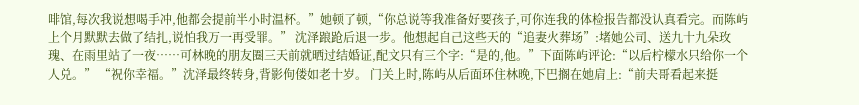啡馆,每次我说想喝手冲,他都会提前半小时温杯。”她顿了顿,“你总说等我准备好要孩子,可你连我的体检报告都没认真看完。而陈屿上个月默默去做了结扎,说怕我万一再受罪。” 沈泽踉跄后退一步。他想起自己这些天的“追妻火葬场”:堵她公司、送九十九朵玫瑰、在雨里站了一夜……可林晚的朋友圈三天前就晒过结婚证,配文只有三个字:“是的,他。”下面陈屿评论:“以后柠檬水只给你一个人兑。” “祝你幸福。”沈泽最终转身,背影佝偻如老十岁。 门关上时,陈屿从后面环住林晚,下巴搁在她肩上:“前夫哥看起来挺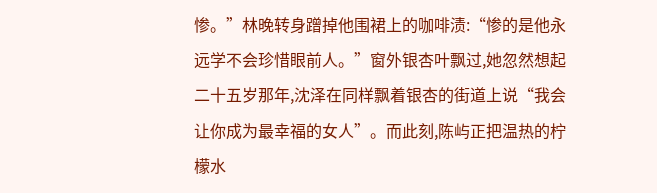惨。”林晚转身蹭掉他围裙上的咖啡渍:“惨的是他永远学不会珍惜眼前人。”窗外银杏叶飘过,她忽然想起二十五岁那年,沈泽在同样飘着银杏的街道上说“我会让你成为最幸福的女人”。而此刻,陈屿正把温热的柠檬水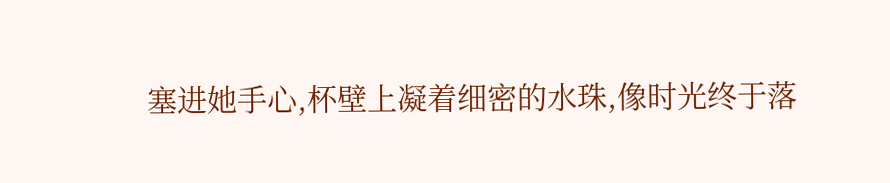塞进她手心,杯壁上凝着细密的水珠,像时光终于落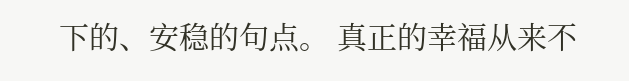下的、安稳的句点。 真正的幸福从来不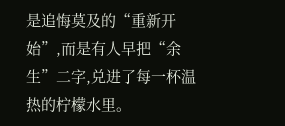是追悔莫及的“重新开始”,而是有人早把“余生”二字,兑进了每一杯温热的柠檬水里。